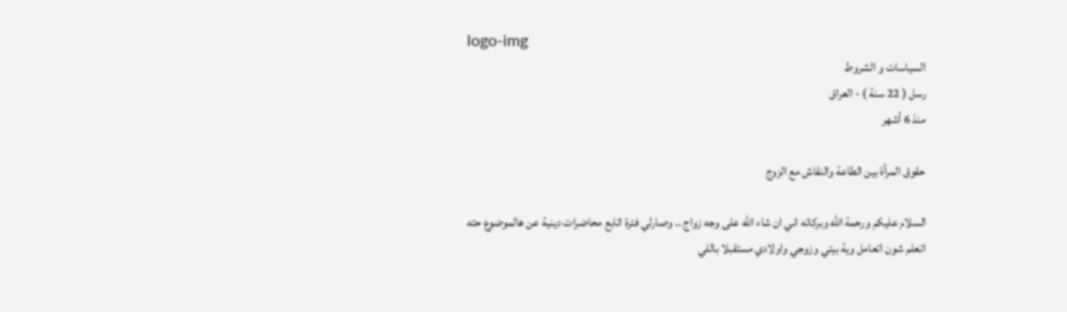logo-img
السیاسات و الشروط
رسل ( 22 سنة ) - العراق
منذ 6 أشهر

حقوق المرأة بين الطاعة والنقاش مع الزوج

السلام عليكم ورحمة الله وبركاته اني ان شاء الله على وجه زواج .. وصارلي فترة اتابع محاضرات دينية عن هالموضوع حته اتعلم شون اتعامل وية بيتي وزوجي واولادي مستقبلا باللي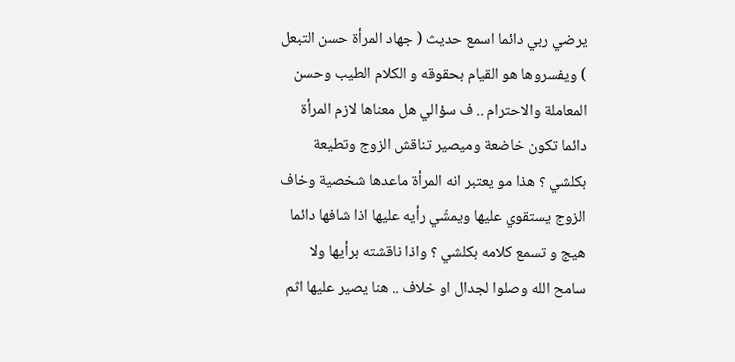يرضي ربي دائما اسمع حديث ( جهاد المرأة حسن التبعل ) ويفسروها هو القيام بحقوقه و الكلام الطيب وحسن المعاملة والاحترام .. ف سؤالي هل معناها لازم المرأة دائما تكون خاضعة وميصير تناقش الزوج وتطيعة بكلشي ؟ هذا مو يعتبر انه المرأة ماعدها شخصية وخاف الزوج يستقوي عليها ويمشّي رأيه عليها اذا شافها دائما هيج و تسمع كلامه بكلشي ؟ واذا ناقشته برأيها ولا سامح الله وصلوا لجدال او خلاف .. هنا يصير عليها اثم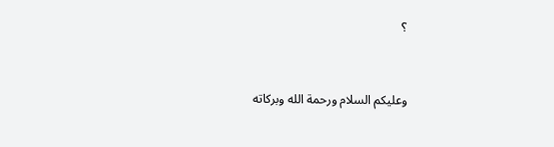؟


وعليكم السلام ورحمة الله وبركاته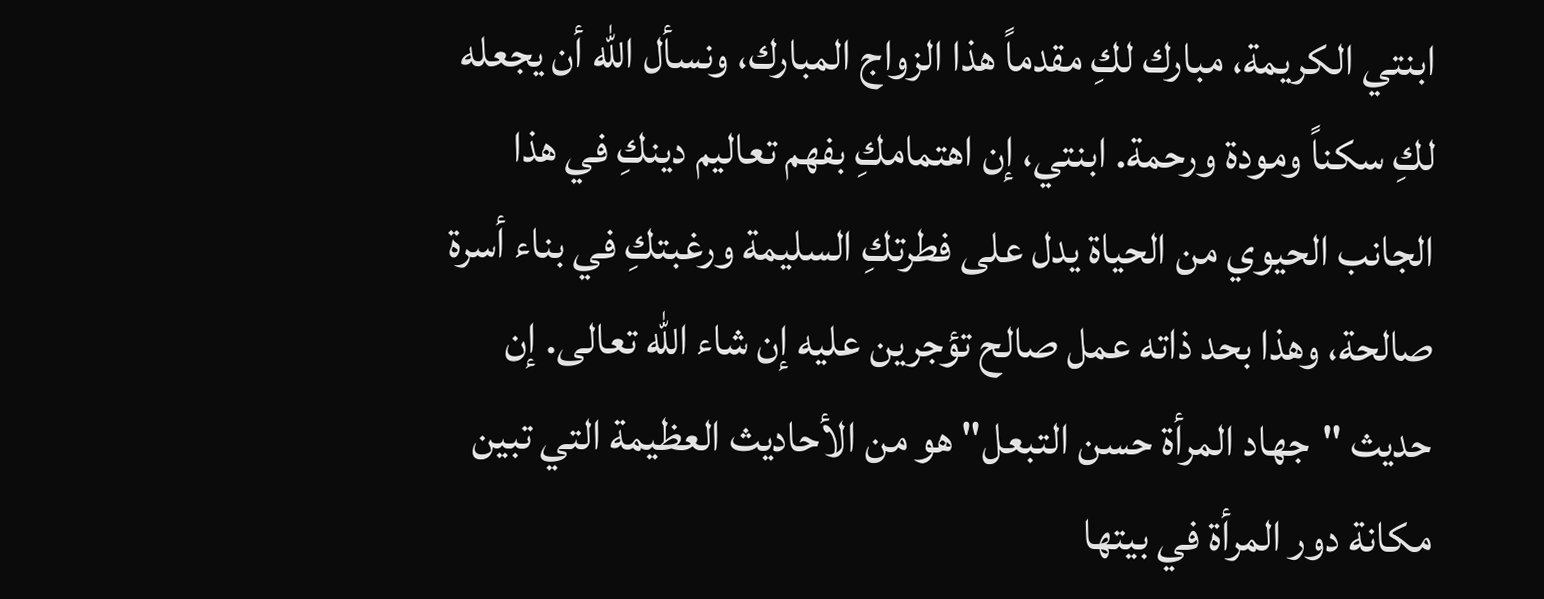ابنتي الكريمة، مبارك لكِ مقدماً هذا الزواج المبارك، ونسأل الله أن يجعله لكِ سكناً ومودة ورحمة. ابنتي، إن اهتمامكِ بفهم تعاليم دينكِ في هذا الجانب الحيوي من الحياة يدل على فطرتكِ السليمة ورغبتكِ في بناء أسرة صالحة، وهذا بحد ذاته عمل صالح تؤجرين عليه إن شاء الله تعالى. إن حديث "جهاد المرأة حسن التبعل" هو من الأحاديث العظيمة التي تبين مكانة دور المرأة في بيتها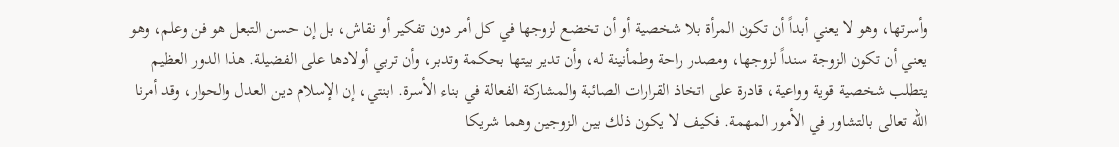وأسرتها، وهو لا يعني أبداً أن تكون المرأة بلا شخصية أو أن تخضع لزوجها في كل أمر دون تفكير أو نقاش، بل إن حسن التبعل هو فن وعلم، وهو يعني أن تكون الزوجة سنداً لزوجها، ومصدر راحة وطمأنينة له، وأن تدير بيتها بحكمة وتدبر، وأن تربي أولادها على الفضيلة. هذا الدور العظيم يتطلب شخصية قوية وواعية، قادرة على اتخاذ القرارات الصائبة والمشاركة الفعالة في بناء الأسرة. ابنتي، إن الإسلام دين العدل والحوار، وقد أمرنا الله تعالى بالتشاور في الأمور المهمة. فكيف لا يكون ذلك بين الزوجين وهما شريكا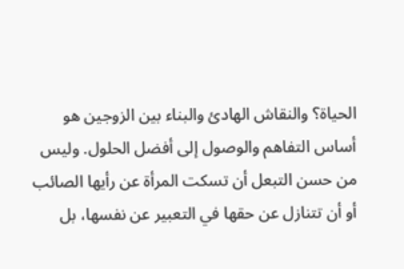الحياة؟ والنقاش الهادئ والبناء بين الزوجين هو أساس التفاهم والوصول إلى أفضل الحلول. وليس من حسن التبعل أن تسكت المرأة عن رأيها الصائب أو أن تتنازل عن حقها في التعبير عن نفسها، بل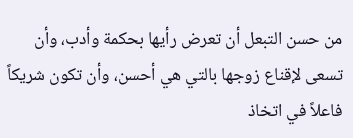من حسن التبعل أن تعرض رأيها بحكمة وأدب، وأن تسعى لإقناع زوجها بالتي هي أحسن، وأن تكون شريكاً فاعلاً في اتخاذ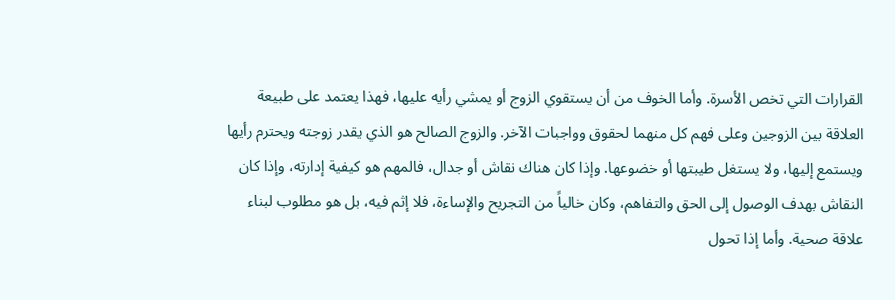القرارات التي تخص الأسرة. وأما الخوف من أن يستقوي الزوج أو يمشي رأيه عليها، فهذا يعتمد على طبيعة العلاقة بين الزوجين وعلى فهم كل منهما لحقوق وواجبات الآخر. والزوج الصالح هو الذي يقدر زوجته ويحترم رأيها ويستمع إليها، ولا يستغل طيبتها أو خضوعها. وإذا كان هناك نقاش أو جدال، فالمهم هو كيفية إدارته، وإذا كان النقاش بهدف الوصول إلى الحق والتفاهم، وكان خالياً من التجريح والإساءة، فلا إثم فيه، بل هو مطلوب لبناء علاقة صحية. وأما إذا تحول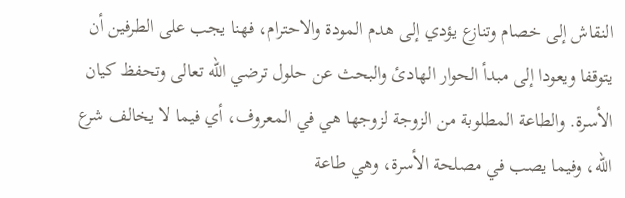النقاش إلى خصام وتنازع يؤدي إلى هدم المودة والاحترام، فهنا يجب على الطرفين أن يتوقفا ويعودا إلى مبدأ الحوار الهادئ والبحث عن حلول ترضي الله تعالى وتحفظ كيان الأسرة. والطاعة المطلوبة من الزوجة لزوجها هي في المعروف، أي فيما لا يخالف شرع الله، وفيما يصب في مصلحة الأسرة، وهي طاعة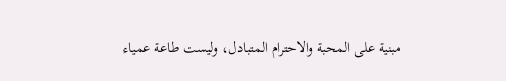مبنية على المحبة والاحترام المتبادل، وليست طاعة عمياء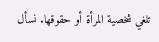تلغي شخصية المرأة أو حقوقها. نسأل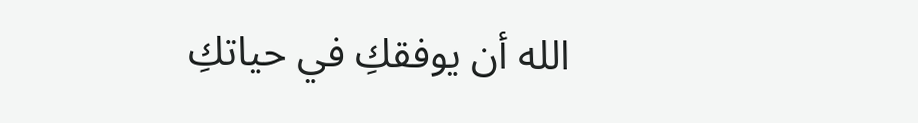الله أن يوفقكِ في حياتكِ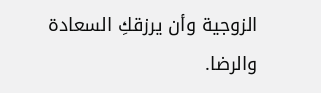الزوجية وأن يرزقكِ السعادة والرضا.